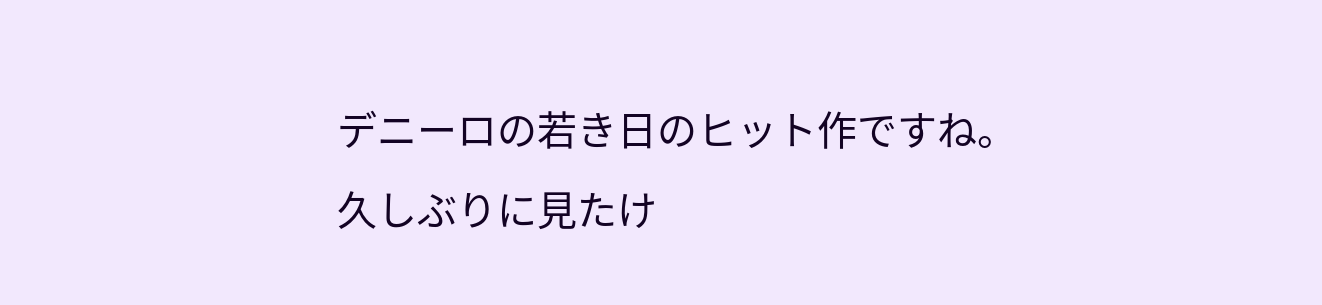デニーロの若き日のヒット作ですね。
久しぶりに見たけ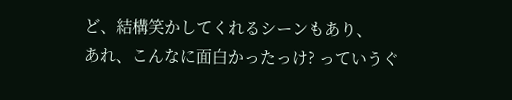ど、結構笑かしてくれるシーンもあり、
あれ、こんなに面白かったっけ? っていうぐ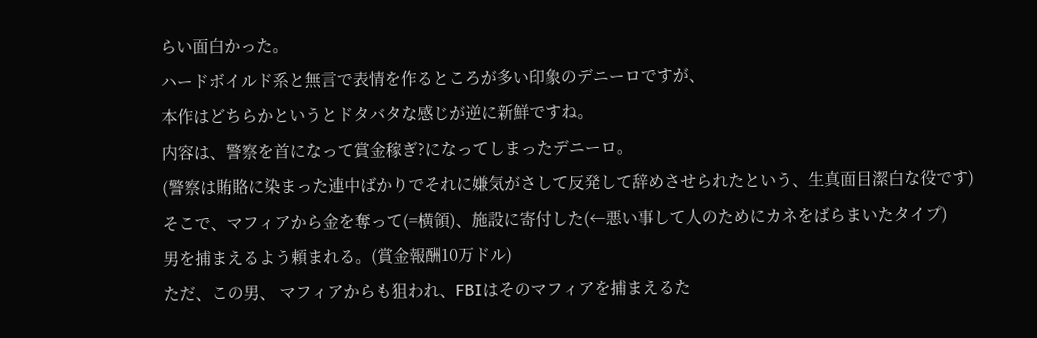らい面白かった。
ハードボイルド系と無言で表情を作るところが多い印象のデニーロですが、
本作はどちらかというとドタバタな感じが逆に新鮮ですね。
内容は、警察を首になって賞金稼ぎ?になってしまったデニーロ。
(警察は賄賂に染まった連中ばかりでそれに嫌気がさして反発して辞めさせられたという、生真面目潔白な役です)
そこで、マフィアから金を奪って(=横領)、施設に寄付した(←悪い事して人のためにカネをばらまいたタイプ)
男を捕まえるよう頼まれる。(賞金報酬10万ドル)
ただ、この男、 マフィアからも狙われ、FBIはそのマフィアを捕まえるた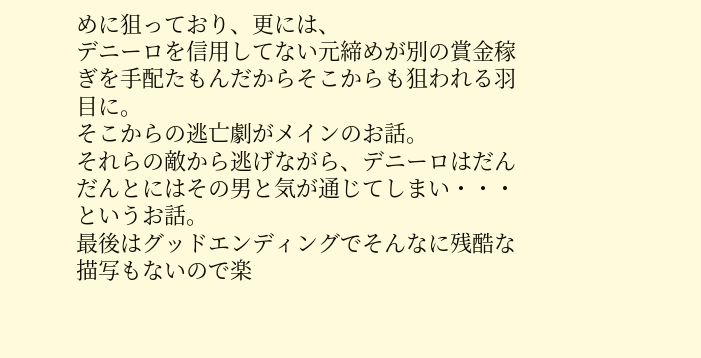めに狙っており、更には、
デニーロを信用してない元締めが別の賞金稼ぎを手配たもんだからそこからも狙われる羽目に。
そこからの逃亡劇がメインのお話。
それらの敵から逃げながら、デニーロはだんだんとにはその男と気が通じてしまい・・・
というお話。
最後はグッドエンディングでそんなに残酷な描写もないので楽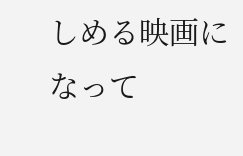しめる映画になって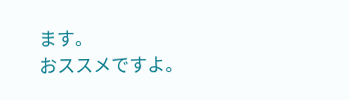ます。
おススメですよ。